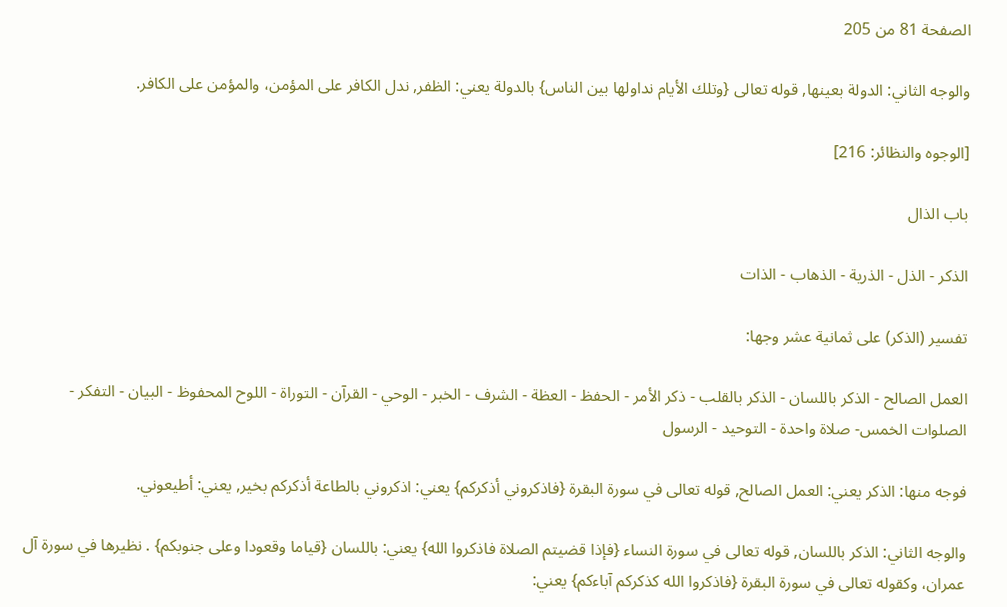الصفحة 81 من 205

والوجه الثاني: الدولة بعينها, قوله تعالى {وتلك الأيام نداولها بين الناس} بالدولة يعني: الظفر, ندل الكافر على المؤمن، والمؤمن على الكافر.

[الوجوه والنظائر: 216]

باب الذال

الذكر - الذل - الذرية - الذهاب - الذات

تفسير (الذكر) على ثمانية عشر وجها:

العمل الصالح - الذكر باللسان - الذكر بالقلب - ذكر الأمر - الحفظ - العظة - الشرف - الخبر - الوحي - القرآن - التوراة - اللوح المحفوظ - البيان - التفكر - الصلوات الخمس- صلاة واحدة - التوحيد - الرسول

فوجه منها: الذكر يعني: العمل الصالح, قوله تعالى في سورة البقرة {فاذكروني أذكركم} يعني: اذكروني بالطاعة أذكركم بخير, يعني: أطيعوني.

والوجه الثاني: الذكر باللسان, قوله تعالى في سورة النساء {فإذا قضيتم الصلاة فاذكروا الله} يعني: باللسان {قياما وقعودا وعلى جنوبكم} . نظيرها في سورة آل عمران، وكقوله تعالى في سورة البقرة {فاذكروا الله كذكركم آباءكم} يعني: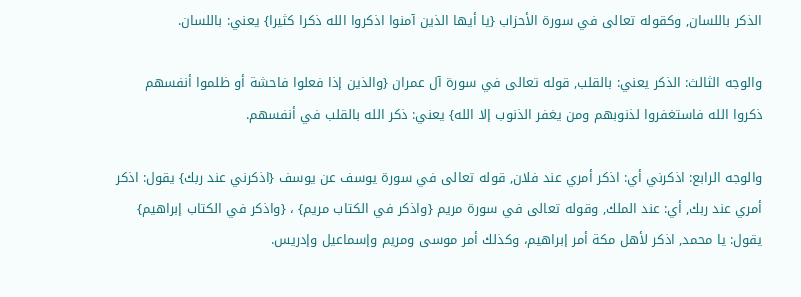الذكر باللسان, وكقوله تعالى في سورة الأحزاب {يا أيها الذين آمنوا اذكروا الله ذكرا كثيرا} يعني: باللسان.

والوجه الثالث: الذكر يعني: بالقلب, قوله تعالى في سورة آل عمران {والذين إذا فعلوا فاحشة أو ظلموا أنفسهم ذكروا الله فاستغفروا لذنوبهم ومن يغفر الذنوب إلا الله} يعني: ذكر الله بالقلب في أنفسهم.

والوجه الرابع: اذكرني أي: اذكر أمري عند فلان, قوله تعالى في سورة يوسف عن يوسف {اذكرني عند ربك} يقول: اذكر أمري عند ربك, أي: عند الملك, وقوله تعالى في سورة مريم {واذكر في الكتاب مريم} ، {واذكر في الكتاب إبراهيم} يقول: يا محمد, اذكر لأهل مكة أمر إبراهيم، وكذلك أمر موسى ومريم وإسماعيل وإدريس.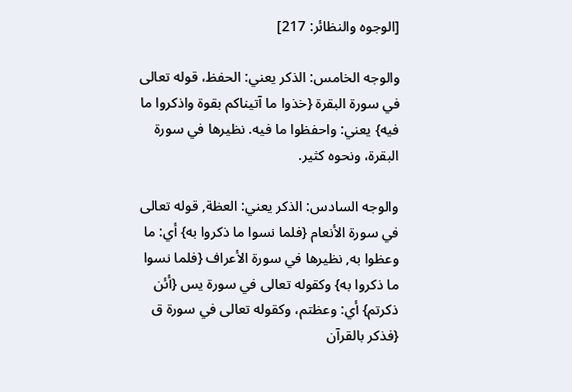[الوجوه والنظائر: 217]

والوجه الخامس: الذكر يعني: الحفظ، قوله تعالى في سورة البقرة {خذوا ما آتيناكم بقوة واذكروا ما فيه} يعني: واحفظوا ما فيه. نظيرها في سورة البقرة، ونحوه كثير.

والوجه السادس: الذكر يعني: العظة, قوله تعالى في سورة الأنعام {فلما نسوا ما ذكروا به} أي: ما وعظوا به, نظيرها في سورة الأعراف {فلما نسوا ما ذكروا به} وكقوله تعالى في سورة يس {أئن ذكرتم} أي: وعظتم، وكقوله تعالى في سورة ق {فذكر بالقرآن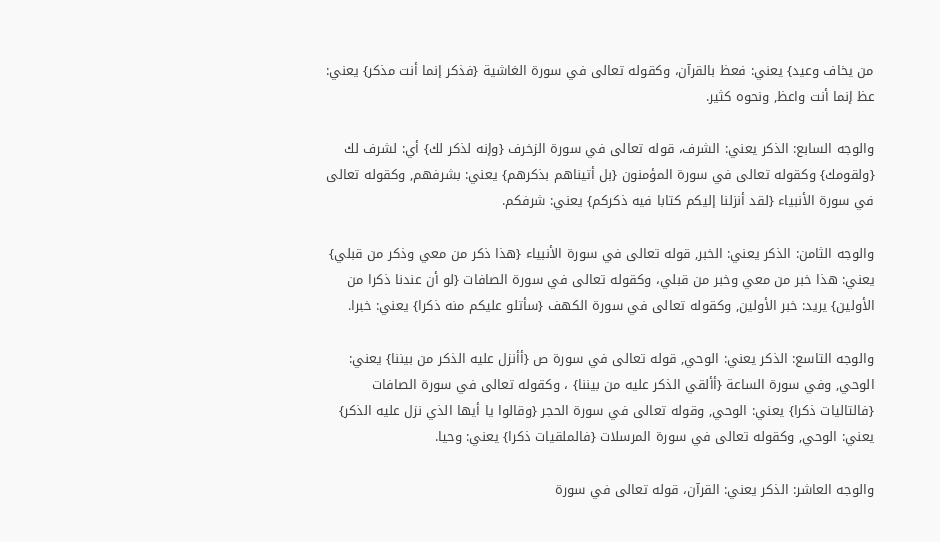من يخاف وعيد} يعني: فعظ بالقرآن، وكقوله تعالى في سورة الغاشية {فذكر إنما أنت مذكر} يعني: عظ إنما أنت واعظ, ونحوه كثير.

والوجه السابع: الذكر يعني: الشرف، قوله تعالى في سورة الزخرف {وإنه لذكر لك} أي: لشرف لك {ولقومك} وكقوله تعالى في سورة المؤمنون {بل أتيناهم بذكرهم} يعني: بشرفهم, وكقوله تعالى في سورة الأنبياء {لقد أنزلنا إليكم كتابا فيه ذكركم} يعني: شرفكم.

والوجه الثامن: الذكر يعني: الخبر, قوله تعالى في سورة الأنبياء {هذا ذكر من معي وذكر من قبلي} يعني: هذا خبر من معي وخبر من قبلي، وكقوله تعالى في سورة الصافات {لو أن عندنا ذكرا من الأولين} يريد: خبر الأولين, وكقوله تعالى في سورة الكهف {سأتلو عليكم منه ذكرا} يعني: خبرا.

والوجه التاسع: الذكر يعني: الوحي, قوله تعالى في سورة ص {أأنزل عليه الذكر من بيننا} يعني: الوحي, وفي سورة الساعة {أألقي الذكر عليه من بيننا} ، وكقوله تعالى في سورة الصافات {فالتاليات ذكرا} يعني: الوحي, وقوله تعالى في سورة الحجر {وقالوا يا أيها الذي نزل عليه الذكر} يعني: الوحي, وكقوله تعالى في سورة المرسلات {فالملقيات ذكرا} يعني: وحيا.

والوجه العاشر: الذكر يعني: القرآن، قوله تعالى في سورة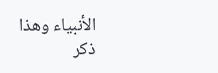الأنبياء وهذا ذكر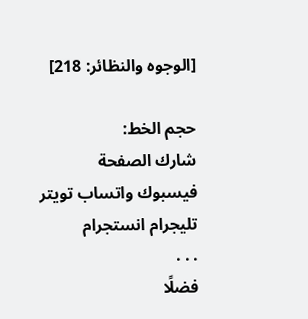[الوجوه والنظائر: 218]

حجم الخط:
شارك الصفحة
فيسبوك واتساب تويتر تليجرام انستجرام
. . .
فضلًا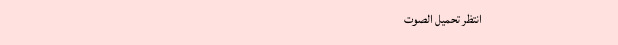انتظر تحميل الصوت